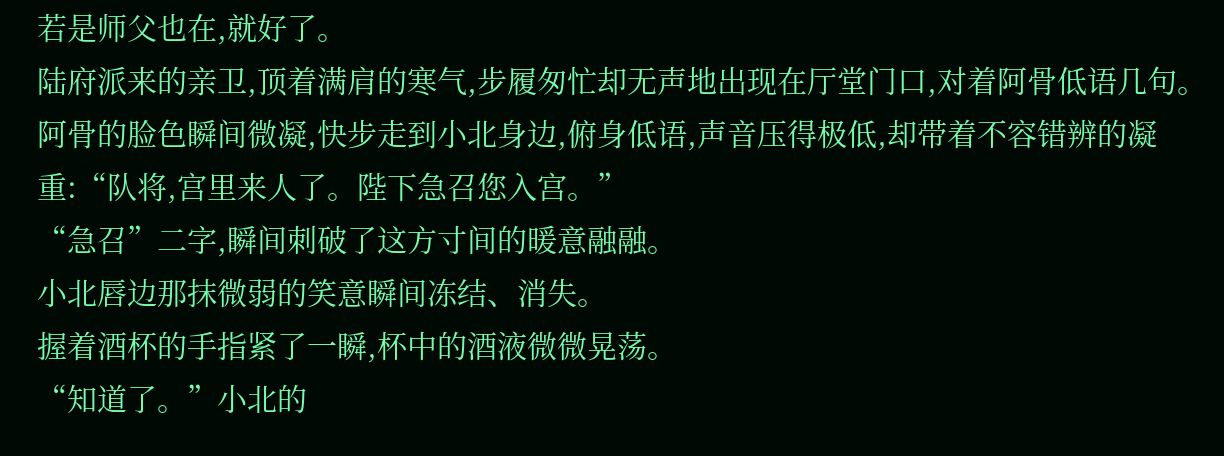若是师父也在,就好了。
陆府派来的亲卫,顶着满肩的寒气,步履匆忙却无声地出现在厅堂门口,对着阿骨低语几句。
阿骨的脸色瞬间微凝,快步走到小北身边,俯身低语,声音压得极低,却带着不容错辨的凝重:“队将,宫里来人了。陛下急召您入宫。”
“急召”二字,瞬间刺破了这方寸间的暖意融融。
小北唇边那抹微弱的笑意瞬间冻结、消失。
握着酒杯的手指紧了一瞬,杯中的酒液微微晃荡。
“知道了。”小北的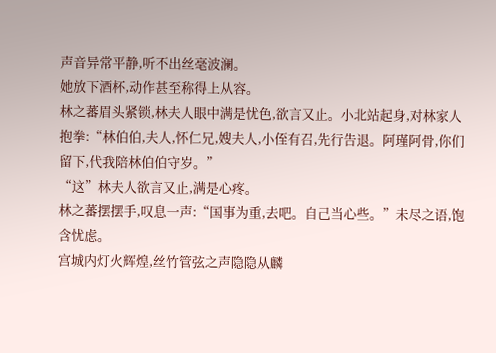声音异常平静,听不出丝毫波澜。
她放下酒杯,动作甚至称得上从容。
林之蕃眉头紧锁,林夫人眼中满是忧色,欲言又止。小北站起身,对林家人抱拳:“林伯伯,夫人,怀仁兄,嫂夫人,小侄有召,先行告退。阿瑾阿骨,你们留下,代我陪林伯伯守岁。”
“这”林夫人欲言又止,满是心疼。
林之蕃摆摆手,叹息一声:“国事为重,去吧。自己当心些。”未尽之语,饱含忧虑。
宫城内灯火辉煌,丝竹管弦之声隐隐从麟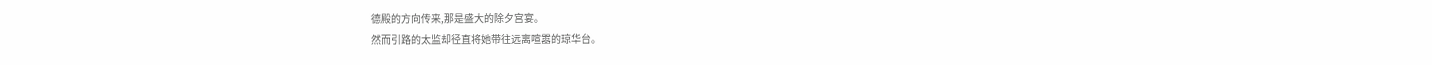德殿的方向传来,那是盛大的除夕宫宴。
然而引路的太监却径直将她带往远离喧嚣的琼华台。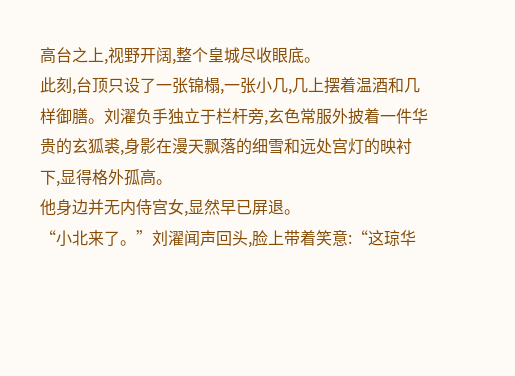高台之上,视野开阔,整个皇城尽收眼底。
此刻,台顶只设了一张锦榻,一张小几,几上摆着温酒和几样御膳。刘濯负手独立于栏杆旁,玄色常服外披着一件华贵的玄狐裘,身影在漫天飘落的细雪和远处宫灯的映衬下,显得格外孤高。
他身边并无内侍宫女,显然早已屏退。
“小北来了。”刘濯闻声回头,脸上带着笑意:“这琼华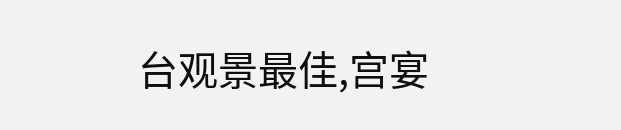台观景最佳,宫宴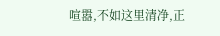喧嚣,不如这里清净,正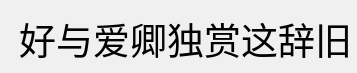好与爱卿独赏这辞旧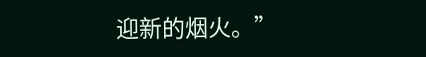迎新的烟火。”